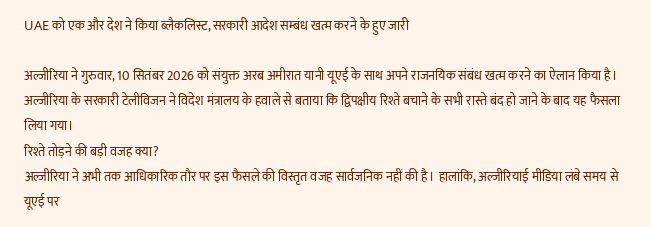UAE को एक और देश ने किया ब्लैकलिस्ट, सरकारी आदेश सम्बंध खत्म करने के हुए जारी

अल्जीरिया ने गुरुवार, 10 सितंबर 2026 को संयुक्त अरब अमीरात यानी यूएई के साथ अपने राजनयिक संबंध खत्म करने का ऐलान किया है। अल्जीरिया के सरकारी टेलीविजन ने विदेश मंत्रालय के हवाले से बताया कि द्विपक्षीय रिश्ते बचाने के सभी रास्ते बंद हो जाने के बाद यह फैसला लिया गया।
रिश्ते तोड़ने की बड़ी वजह क्या?
अल्जीरिया ने अभी तक आधिकारिक तौर पर इस फैसले की विस्तृत वजह सार्वजनिक नहीं की है। हालांकि, अल्जीरियाई मीडिया लंबे समय से यूएई पर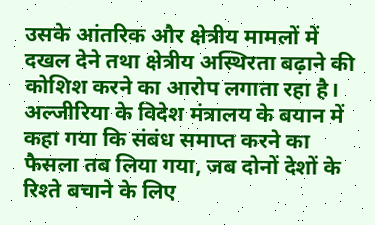उसके आंतरिक और क्षेत्रीय मामलों में दखल देने तथा क्षेत्रीय अस्थिरता बढ़ाने की कोशिश करने का आरोप लगाता रहा है।
अल्जीरिया के विदेश मंत्रालय के बयान में कहा गया कि संबंध समाप्त करने का फैसला तब लिया गया, जब दोनों देशों के रिश्ते बचाने के लिए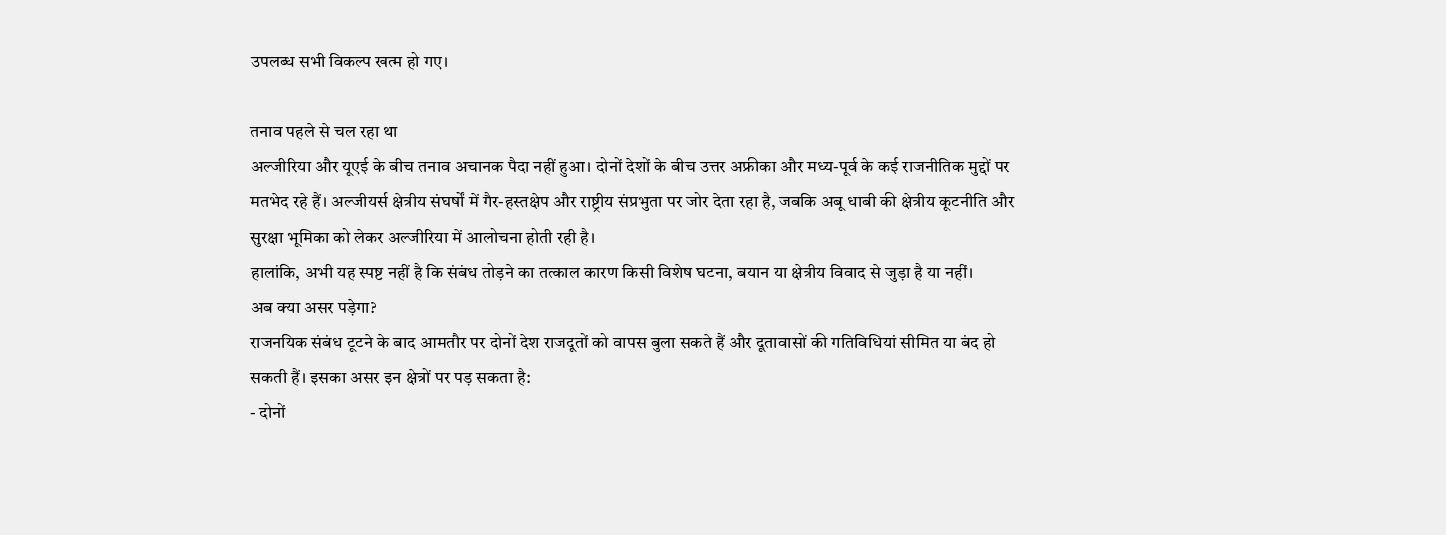उपलब्ध सभी विकल्प खत्म हो गए।

तनाव पहले से चल रहा था
अल्जीरिया और यूएई के बीच तनाव अचानक पैदा नहीं हुआ। दोनों देशों के बीच उत्तर अफ्रीका और मध्य-पूर्व के कई राजनीतिक मुद्दों पर मतभेद रहे हैं। अल्जीयर्स क्षेत्रीय संघर्षों में गैर-हस्तक्षेप और राष्ट्रीय संप्रभुता पर जोर देता रहा है, जबकि अबू धाबी की क्षेत्रीय कूटनीति और सुरक्षा भूमिका को लेकर अल्जीरिया में आलोचना होती रही है।
हालांकि, अभी यह स्पष्ट नहीं है कि संबंध तोड़ने का तत्काल कारण किसी विशेष घटना, बयान या क्षेत्रीय विवाद से जुड़ा है या नहीं।
अब क्या असर पड़ेगा?
राजनयिक संबंध टूटने के बाद आमतौर पर दोनों देश राजदूतों को वापस बुला सकते हैं और दूतावासों की गतिविधियां सीमित या बंद हो सकती हैं। इसका असर इन क्षेत्रों पर पड़ सकता है:
- दोनों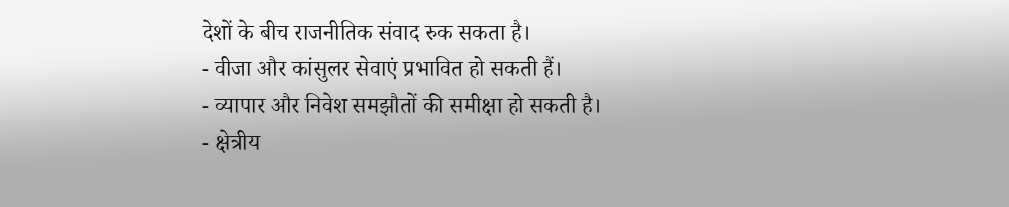देशों के बीच राजनीतिक संवाद रुक सकता है।
- वीजा और कांसुलर सेवाएं प्रभावित हो सकती हैं।
- व्यापार और निवेश समझौतों की समीक्षा हो सकती है।
- क्षेत्रीय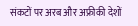संकटों पर अरब और अफ्रीकी देशों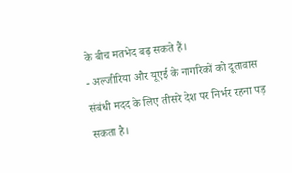के बीच मतभेद बढ़ सकते हैं।
- अल्जीरिया और यूएई के नागरिकों को दूतावास संबंधी मदद के लिए तीसरे देश पर निर्भर रहना पड़ सकता है।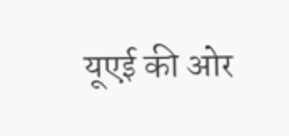यूएई की ओर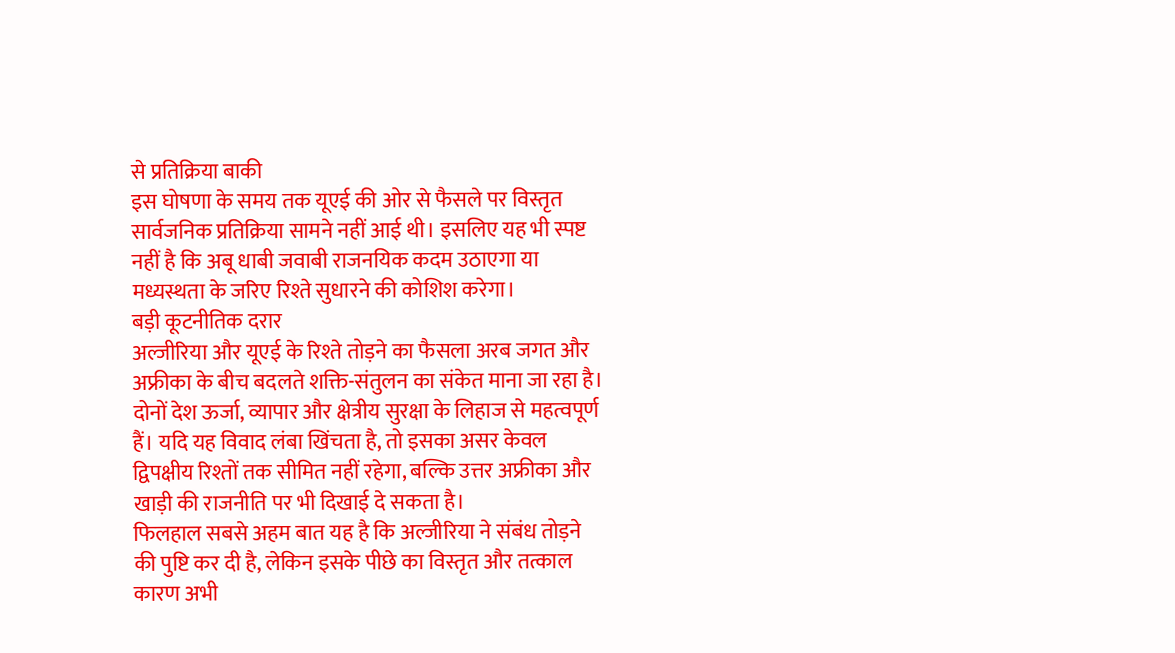से प्रतिक्रिया बाकी
इस घोषणा के समय तक यूएई की ओर से फैसले पर विस्तृत सार्वजनिक प्रतिक्रिया सामने नहीं आई थी। इसलिए यह भी स्पष्ट नहीं है कि अबू धाबी जवाबी राजनयिक कदम उठाएगा या मध्यस्थता के जरिए रिश्ते सुधारने की कोशिश करेगा।
बड़ी कूटनीतिक दरार
अल्जीरिया और यूएई के रिश्ते तोड़ने का फैसला अरब जगत और अफ्रीका के बीच बदलते शक्ति-संतुलन का संकेत माना जा रहा है। दोनों देश ऊर्जा, व्यापार और क्षेत्रीय सुरक्षा के लिहाज से महत्वपूर्ण हैं। यदि यह विवाद लंबा खिंचता है, तो इसका असर केवल द्विपक्षीय रिश्तों तक सीमित नहीं रहेगा, बल्कि उत्तर अफ्रीका और खाड़ी की राजनीति पर भी दिखाई दे सकता है।
फिलहाल सबसे अहम बात यह है कि अल्जीरिया ने संबंध तोड़ने की पुष्टि कर दी है, लेकिन इसके पीछे का विस्तृत और तत्काल कारण अभी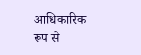आधिकारिक रूप से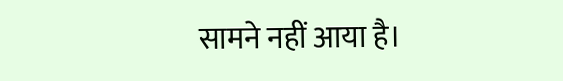सामने नहीं आया है।